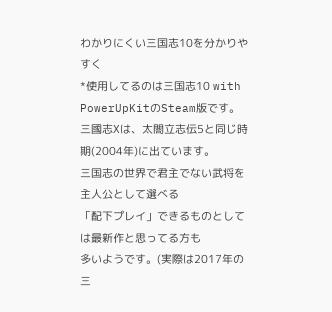わかりにくい三国志10を分かりやすく
*使用してるのは三国志10 with PowerUpKitのSteam版です。
三國志Xは、太閤立志伝5と同じ時期(2004年)に出ています。
三国志の世界で君主でない武将を主人公として選べる
「配下プレイ」できるものとしては最新作と思ってる方も
多いようです。(実際は2017年の三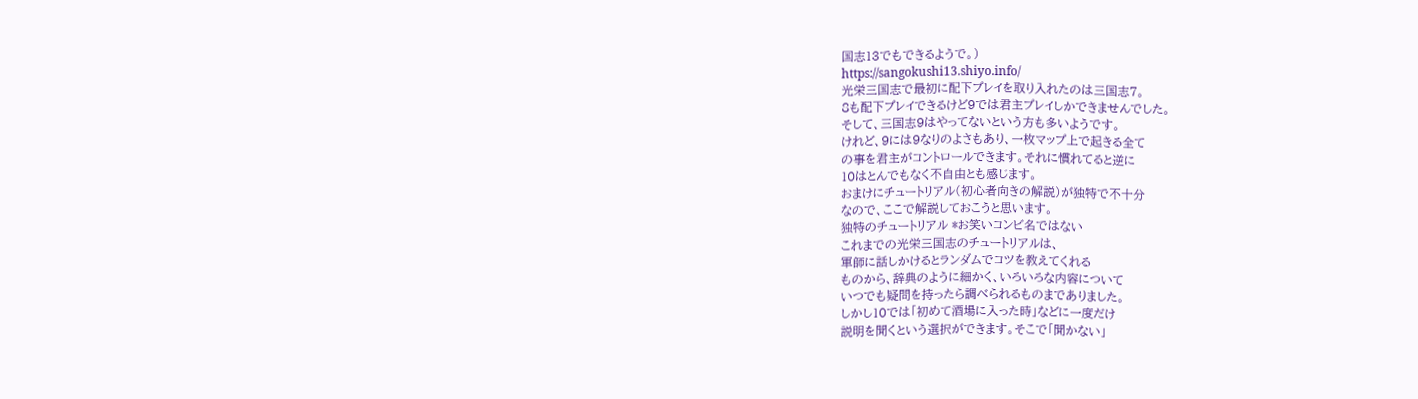国志13でもできるようで。)
https://sangokushi13.shiyo.info/
光栄三国志で最初に配下プレイを取り入れたのは三国志7。
8も配下プレイできるけど9では君主プレイしかできませんでした。
そして、三国志9はやってないという方も多いようです。
けれど、9には9なりのよさもあり、一枚マップ上で起きる全て
の事を君主がコントロールできます。それに慣れてると逆に
10はとんでもなく不自由とも感じます。
おまけにチュートリアル(初心者向きの解説)が独特で不十分
なので、ここで解説しておこうと思います。
独特のチュートリアル *お笑いコンビ名ではない
これまでの光栄三国志のチュートリアルは、
軍師に話しかけるとランダムでコツを教えてくれる
ものから、辞典のように細かく、いろいろな内容について
いつでも疑問を持ったら調べられるものまでありました。
しかし10では「初めて酒場に入った時」などに一度だけ
説明を聞くという選択ができます。そこで「聞かない」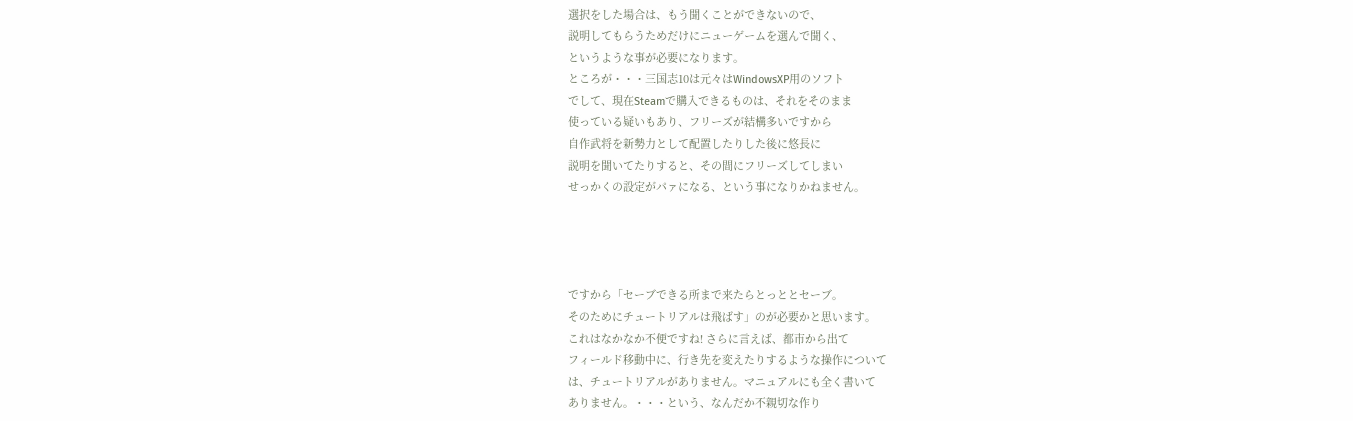選択をした場合は、もう聞くことができないので、
説明してもらうためだけにニューゲームを選んで聞く、
というような事が必要になります。
ところが・・・三国志10は元々はWindowsXP用のソフト
でして、現在Steamで購入できるものは、それをそのまま
使っている疑いもあり、フリーズが結構多いですから
自作武将を新勢力として配置したりした後に悠長に
説明を聞いてたりすると、その間にフリーズしてしまい
せっかくの設定がパァになる、という事になりかねません。




ですから「セーブできる所まで来たらとっととセーブ。
そのためにチュートリアルは飛ばす」のが必要かと思います。
これはなかなか不便ですね! さらに言えば、都市から出て
フィールド移動中に、行き先を変えたりするような操作について
は、チュートリアルがありません。マニュアルにも全く書いて
ありません。・・・という、なんだか不親切な作り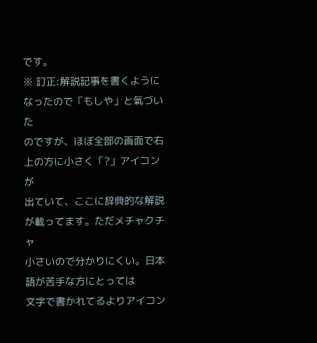です。
※ 訂正:解説記事を書くようになったので「もしや」と氣づいた
のですが、ほぼ全部の画面で右上の方に小さく「?」アイコンが
出ていて、ここに辞典的な解説が載ってます。ただメチャクチャ
小さいので分かりにくい。日本語が苦手な方にとっては
文字で書かれてるよりアイコン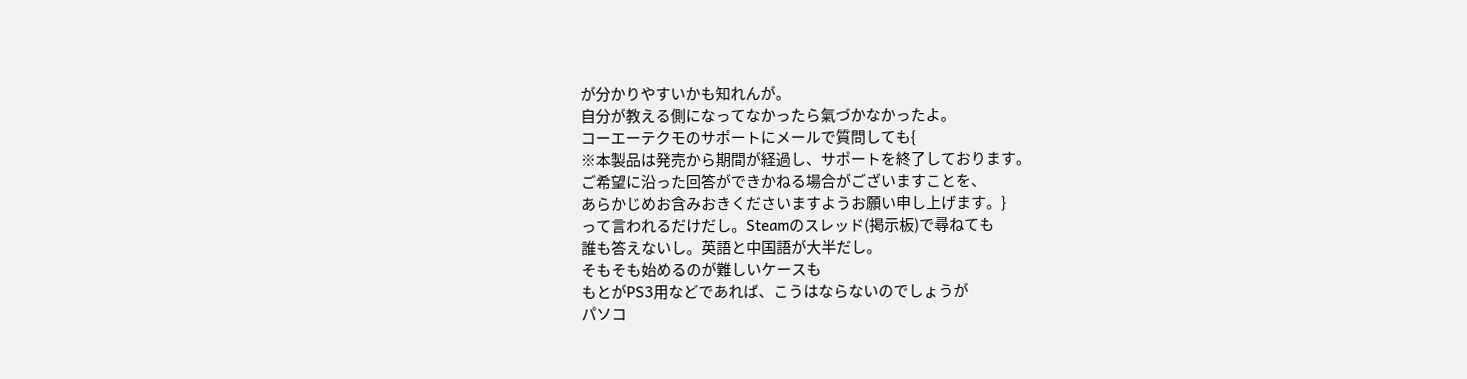が分かりやすいかも知れんが。
自分が教える側になってなかったら氣づかなかったよ。
コーエーテクモのサポートにメールで質問しても{
※本製品は発売から期間が経過し、サポートを終了しております。
ご希望に沿った回答ができかねる場合がございますことを、
あらかじめお含みおきくださいますようお願い申し上げます。}
って言われるだけだし。Steamのスレッド(掲示板)で尋ねても
誰も答えないし。英語と中国語が大半だし。
そもそも始めるのが難しいケースも
もとがPS3用などであれば、こうはならないのでしょうが
パソコ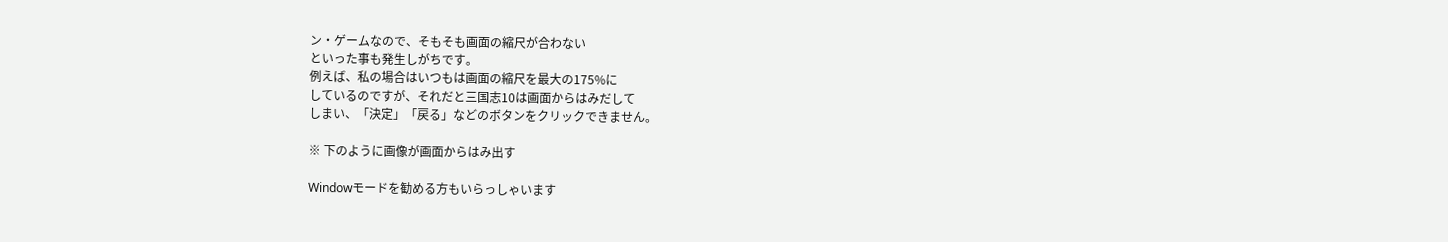ン・ゲームなので、そもそも画面の縮尺が合わない
といった事も発生しがちです。
例えば、私の場合はいつもは画面の縮尺を最大の175%に
しているのですが、それだと三国志10は画面からはみだして
しまい、「決定」「戻る」などのボタンをクリックできません。

※ 下のように画像が画面からはみ出す

Windowモードを勧める方もいらっしゃいます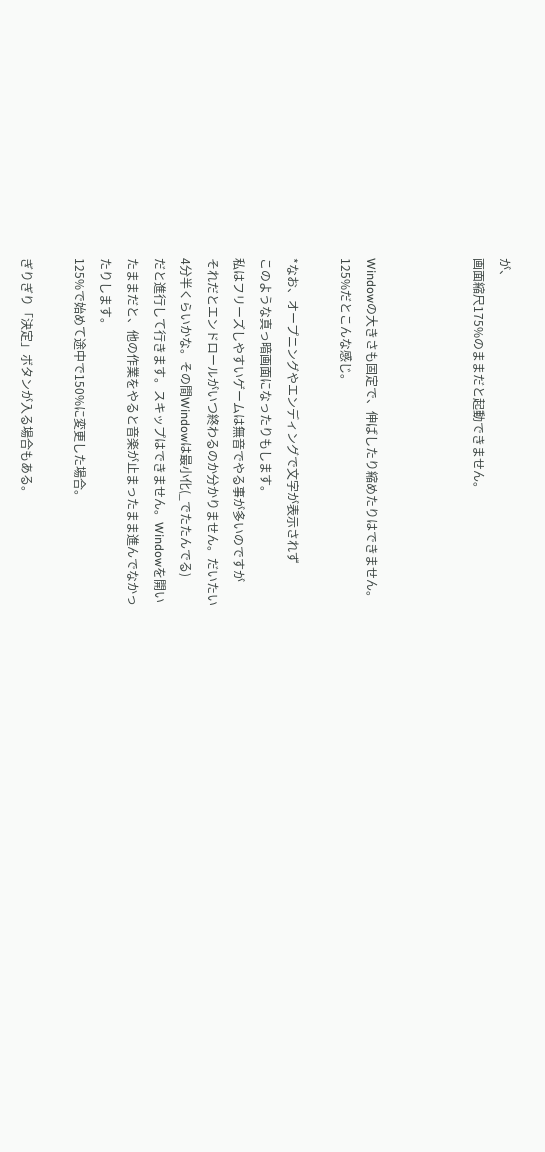が、
画面縮尺175%のままだと起動できません。



Windowの大きさも固定で、伸ばしたり縮めたりはできません。
125%だとこんな感じ。

*なお、オープニングやエンディングで文字が表示されず
このような真っ暗画面になったりもします。
私はフリーズしやすいゲームは無音でやる事が多いのですが
それだとエンドロールがいつ終わるのか分かりません。だいたい
4分半くらいかな。その間Windowは最小化(_でたたんでる)
だと進行して行きます。スキップはできません。Windowを開い
たままだと、他の作業をやると音楽が止まったまま進んでなかっ
たりします。
125%で始めて途中で150%に変更した場合。

ぎりぎり「決定」ボタンが入る場合もある。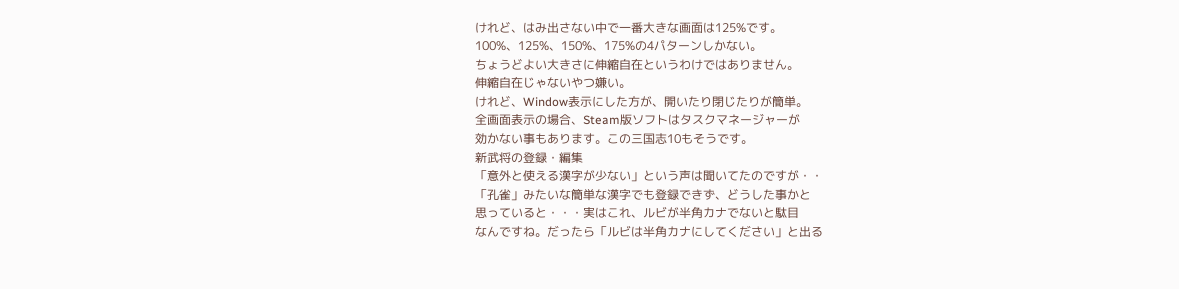けれど、はみ出さない中で一番大きな画面は125%です。
100%、125%、150%、175%の4パターンしかない。
ちょうどよい大きさに伸縮自在というわけではありません。
伸縮自在じゃないやつ嫌い。
けれど、Window表示にした方が、開いたり閉じたりが簡単。
全画面表示の場合、Steam版ソフトはタスクマネージャーが
効かない事もあります。この三国志10もそうです。
新武将の登録・編集
「意外と使える漢字が少ない」という声は聞いてたのですが・・
「孔雀」みたいな簡単な漢字でも登録できず、どうした事かと
思っていると・・・実はこれ、ルビが半角カナでないと駄目
なんですね。だったら「ルビは半角カナにしてください」と出る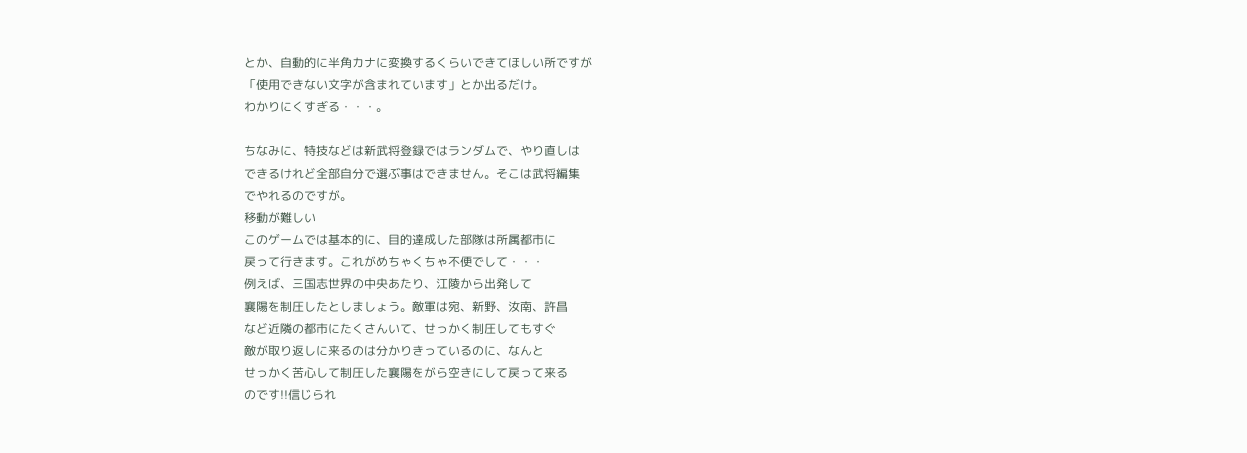とか、自動的に半角カナに変換するくらいできてほしい所ですが
「使用できない文字が含まれています」とか出るだけ。
わかりにくすぎる・・・。

ちなみに、特技などは新武将登録ではランダムで、やり直しは
できるけれど全部自分で選ぶ事はできません。そこは武将編集
でやれるのですが。
移動が難しい
このゲームでは基本的に、目的達成した部隊は所属都市に
戻って行きます。これがめちゃくちゃ不便でして・・・
例えば、三国志世界の中央あたり、江陵から出発して
襄陽を制圧したとしましょう。敵軍は宛、新野、汝南、許昌
など近隣の都市にたくさんいて、せっかく制圧してもすぐ
敵が取り返しに来るのは分かりきっているのに、なんと
せっかく苦心して制圧した襄陽をがら空きにして戻って来る
のです!!信じられ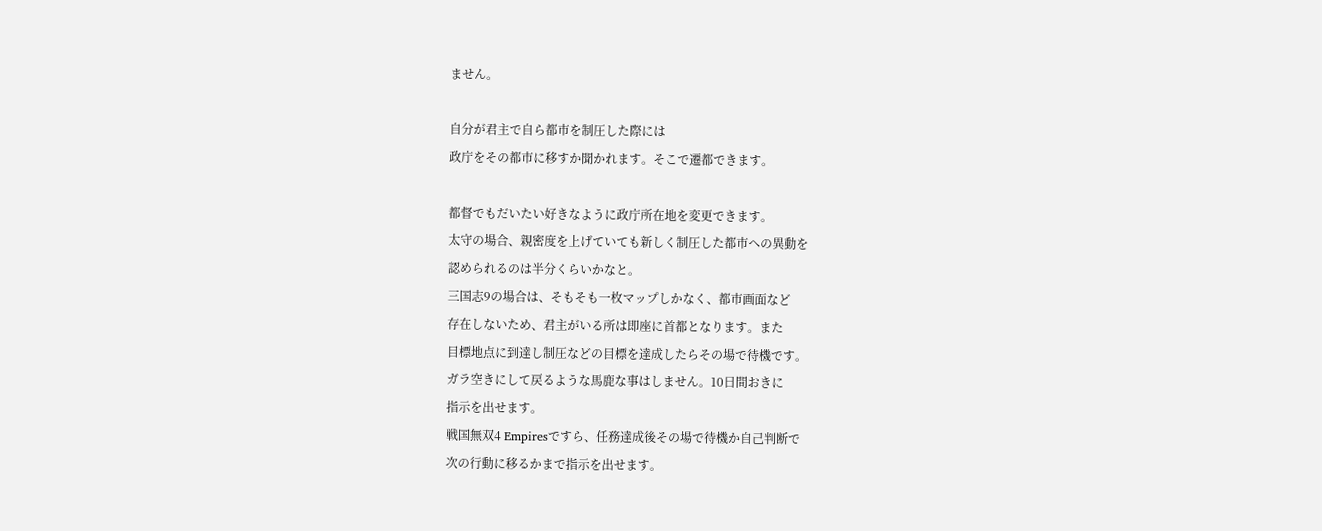ません。

自分が君主で自ら都市を制圧した際には
政庁をその都市に移すか聞かれます。そこで遷都できます。

都督でもだいたい好きなように政庁所在地を変更できます。
太守の場合、親密度を上げていても新しく制圧した都市への異動を
認められるのは半分くらいかなと。
三国志9の場合は、そもそも一枚マップしかなく、都市画面など
存在しないため、君主がいる所は即座に首都となります。また
目標地点に到達し制圧などの目標を達成したらその場で待機です。
ガラ空きにして戻るような馬鹿な事はしません。10日間おきに
指示を出せます。
戦国無双4 Empiresですら、任務達成後その場で待機か自己判断で
次の行動に移るかまで指示を出せます。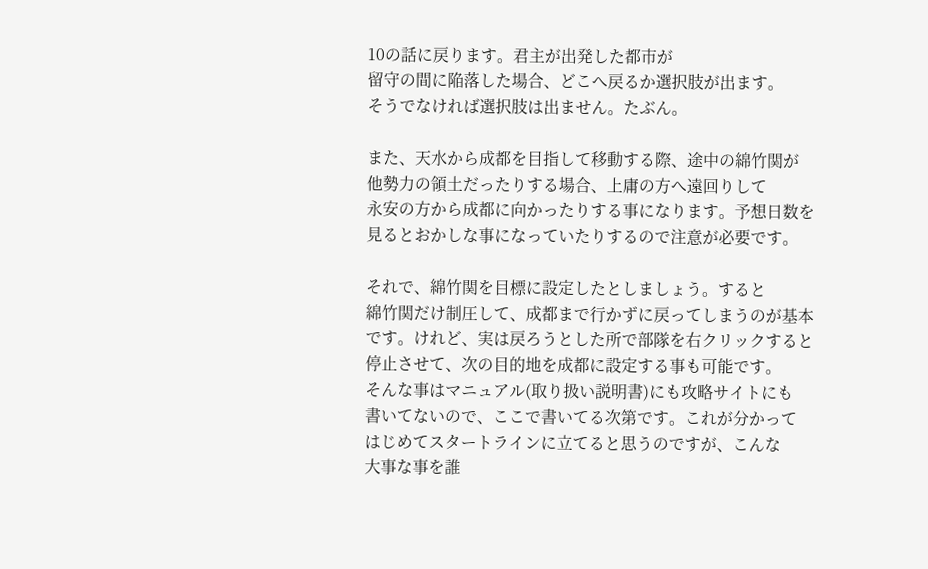10の話に戻ります。君主が出発した都市が
留守の間に陥落した場合、どこへ戻るか選択肢が出ます。
そうでなければ選択肢は出ません。たぶん。

また、天水から成都を目指して移動する際、途中の綿竹関が
他勢力の領土だったりする場合、上庸の方へ遠回りして
永安の方から成都に向かったりする事になります。予想日数を
見るとおかしな事になっていたりするので注意が必要です。

それで、綿竹関を目標に設定したとしましょう。すると
綿竹関だけ制圧して、成都まで行かずに戻ってしまうのが基本
です。けれど、実は戻ろうとした所で部隊を右クリックすると
停止させて、次の目的地を成都に設定する事も可能です。
そんな事はマニュアル(取り扱い説明書)にも攻略サイトにも
書いてないので、ここで書いてる次第です。これが分かって
はじめてスタートラインに立てると思うのですが、こんな
大事な事を誰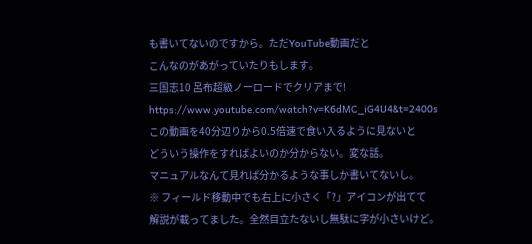も書いてないのですから。ただYouTube動画だと
こんなのがあがっていたりもします。
三国志10 呂布超級ノーロードでクリアまで!
https://www.youtube.com/watch?v=K6dMC_iG4U4&t=2400s
この動画を40分辺りから0.5倍速で食い入るように見ないと
どういう操作をすればよいのか分からない。変な話。
マニュアルなんて見れば分かるような事しか書いてないし。
※ フィールド移動中でも右上に小さく「?」アイコンが出てて
解説が載ってました。全然目立たないし無駄に字が小さいけど。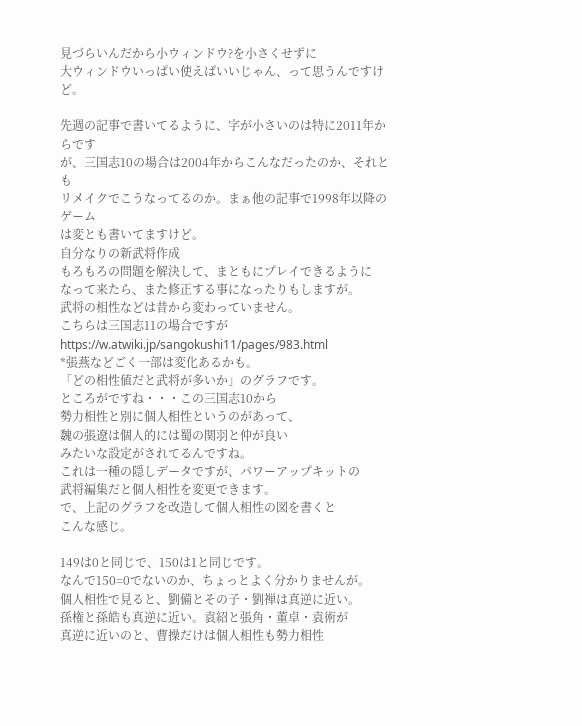見づらいんだから小ウィンドウ?を小さくせずに
大ウィンドウいっぱい使えばいいじゃん、って思うんですけど。

先週の記事で書いてるように、字が小さいのは特に2011年からです
が、三国志10の場合は2004年からこんなだったのか、それとも
リメイクでこうなってるのか。まぁ他の記事で1998年以降のゲーム
は変とも書いてますけど。
自分なりの新武将作成
もろもろの問題を解決して、まともにプレイできるように
なって来たら、また修正する事になったりもしますが。
武将の相性などは昔から変わっていません。
こちらは三国志11の場合ですが
https://w.atwiki.jp/sangokushi11/pages/983.html
*張燕などごく一部は変化あるかも。
「どの相性値だと武将が多いか」のグラフです。
ところがですね・・・この三国志10から
勢力相性と別に個人相性というのがあって、
魏の張遼は個人的には蜀の関羽と仲が良い
みたいな設定がされてるんですね。
これは一種の隠しデータですが、パワーアップキットの
武将編集だと個人相性を変更できます。
で、上記のグラフを改造して個人相性の図を書くと
こんな感じ。

149は0と同じで、150は1と同じです。
なんで150=0でないのか、ちょっとよく分かりませんが。
個人相性で見ると、劉備とその子・劉禅は真逆に近い。
孫権と孫皓も真逆に近い。袁紹と張角・董卓・袁術が
真逆に近いのと、曹操だけは個人相性も勢力相性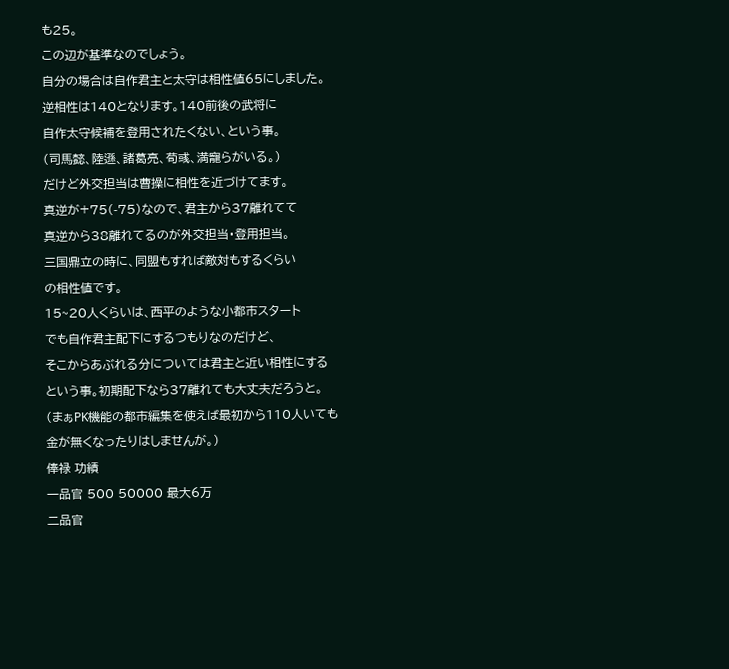も25。
この辺が基準なのでしょう。
自分の場合は自作君主と太守は相性値65にしました。
逆相性は140となります。140前後の武将に
自作太守候補を登用されたくない、という事。
(司馬懿、陸遜、諸葛亮、荀彧、満寵らがいる。)
だけど外交担当は曹操に相性を近づけてます。
真逆が+75(-75)なので、君主から37離れてて
真逆から38離れてるのが外交担当・登用担当。
三国鼎立の時に、同盟もすれば敵対もするくらい
の相性値です。
15~20人くらいは、西平のような小都市スタート
でも自作君主配下にするつもりなのだけど、
そこからあぶれる分については君主と近い相性にする
という事。初期配下なら37離れても大丈夫だろうと。
(まぁPK機能の都市編集を使えば最初から110人いても
金が無くなったりはしませんが。)
俸禄 功績
一品官 500 50000 最大6万
二品官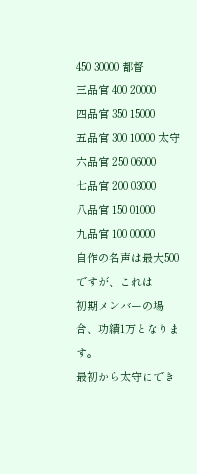450 30000 都督
三品官 400 20000
四品官 350 15000
五品官 300 10000 太守
六品官 250 06000
七品官 200 03000
八品官 150 01000
九品官 100 00000
自作の名声は最大500ですが、これは
初期メンバーの場合、功績1万となります。
最初から太守にでき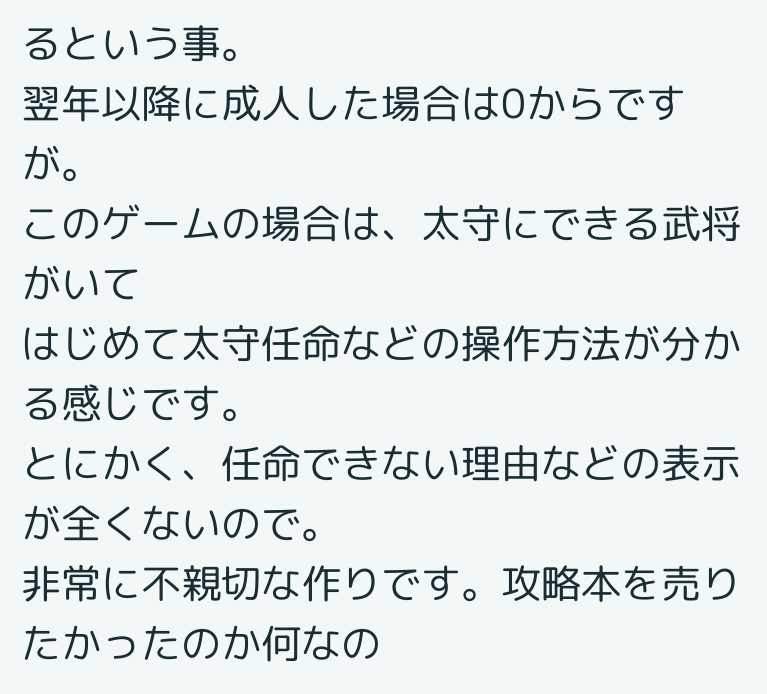るという事。
翌年以降に成人した場合は0からですが。
このゲームの場合は、太守にできる武将がいて
はじめて太守任命などの操作方法が分かる感じです。
とにかく、任命できない理由などの表示が全くないので。
非常に不親切な作りです。攻略本を売りたかったのか何なの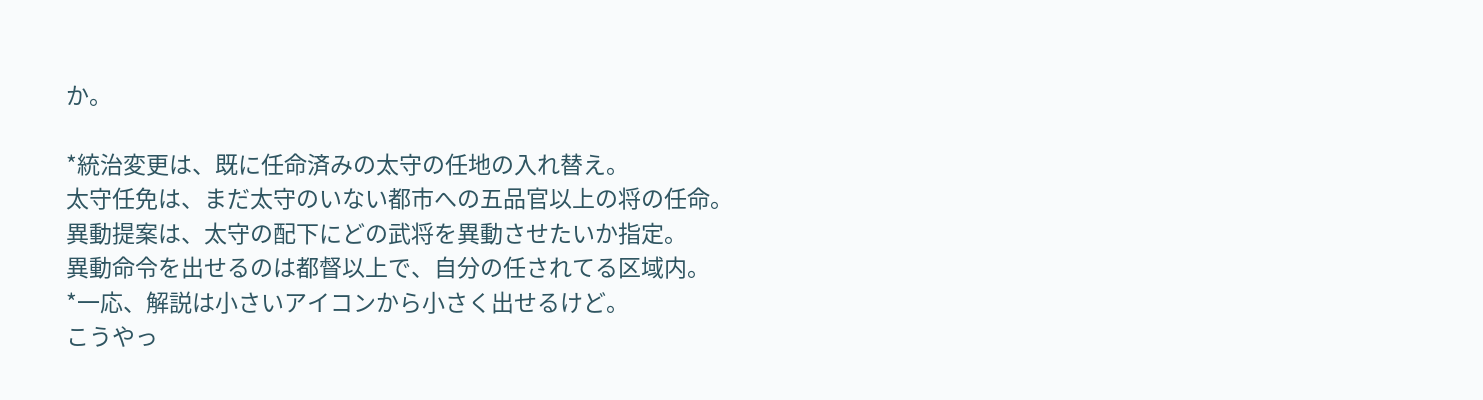か。

*統治変更は、既に任命済みの太守の任地の入れ替え。
太守任免は、まだ太守のいない都市への五品官以上の将の任命。
異動提案は、太守の配下にどの武将を異動させたいか指定。
異動命令を出せるのは都督以上で、自分の任されてる区域内。
*一応、解説は小さいアイコンから小さく出せるけど。
こうやっ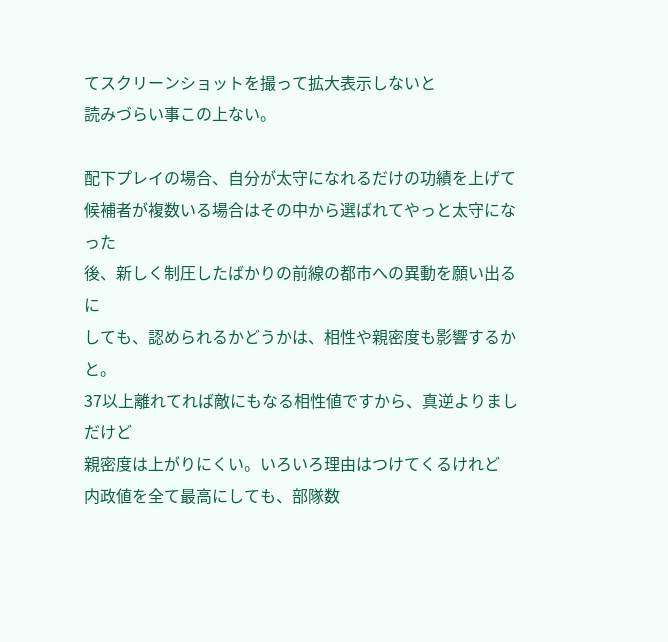てスクリーンショットを撮って拡大表示しないと
読みづらい事この上ない。

配下プレイの場合、自分が太守になれるだけの功績を上げて
候補者が複数いる場合はその中から選ばれてやっと太守になった
後、新しく制圧したばかりの前線の都市への異動を願い出るに
しても、認められるかどうかは、相性や親密度も影響するかと。
37以上離れてれば敵にもなる相性値ですから、真逆よりましだけど
親密度は上がりにくい。いろいろ理由はつけてくるけれど
内政値を全て最高にしても、部隊数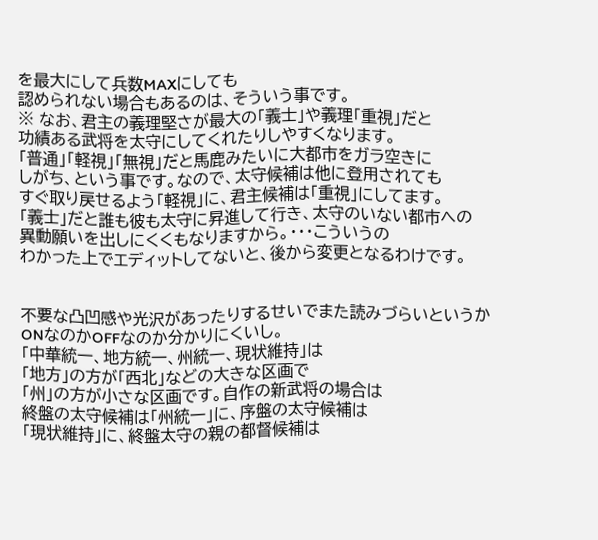を最大にして兵数MAXにしても
認められない場合もあるのは、そういう事です。
※ なお、君主の義理堅さが最大の「義士」や義理「重視」だと
功績ある武将を太守にしてくれたりしやすくなります。
「普通」「軽視」「無視」だと馬鹿みたいに大都市をガラ空きに
しがち、という事です。なので、太守候補は他に登用されても
すぐ取り戻せるよう「軽視」に、君主候補は「重視」にしてます。
「義士」だと誰も彼も太守に昇進して行き、太守のいない都市への
異動願いを出しにくくもなりますから。・・・こういうの
わかった上でエディットしてないと、後から変更となるわけです。


不要な凸凹感や光沢があったりするせいでまた読みづらいというか
ONなのかOFFなのか分かりにくいし。
「中華統一、地方統一、州統一、現状維持」は
「地方」の方が「西北」などの大きな区画で
「州」の方が小さな区画です。自作の新武将の場合は
終盤の太守候補は「州統一」に、序盤の太守候補は
「現状維持」に、終盤太守の親の都督候補は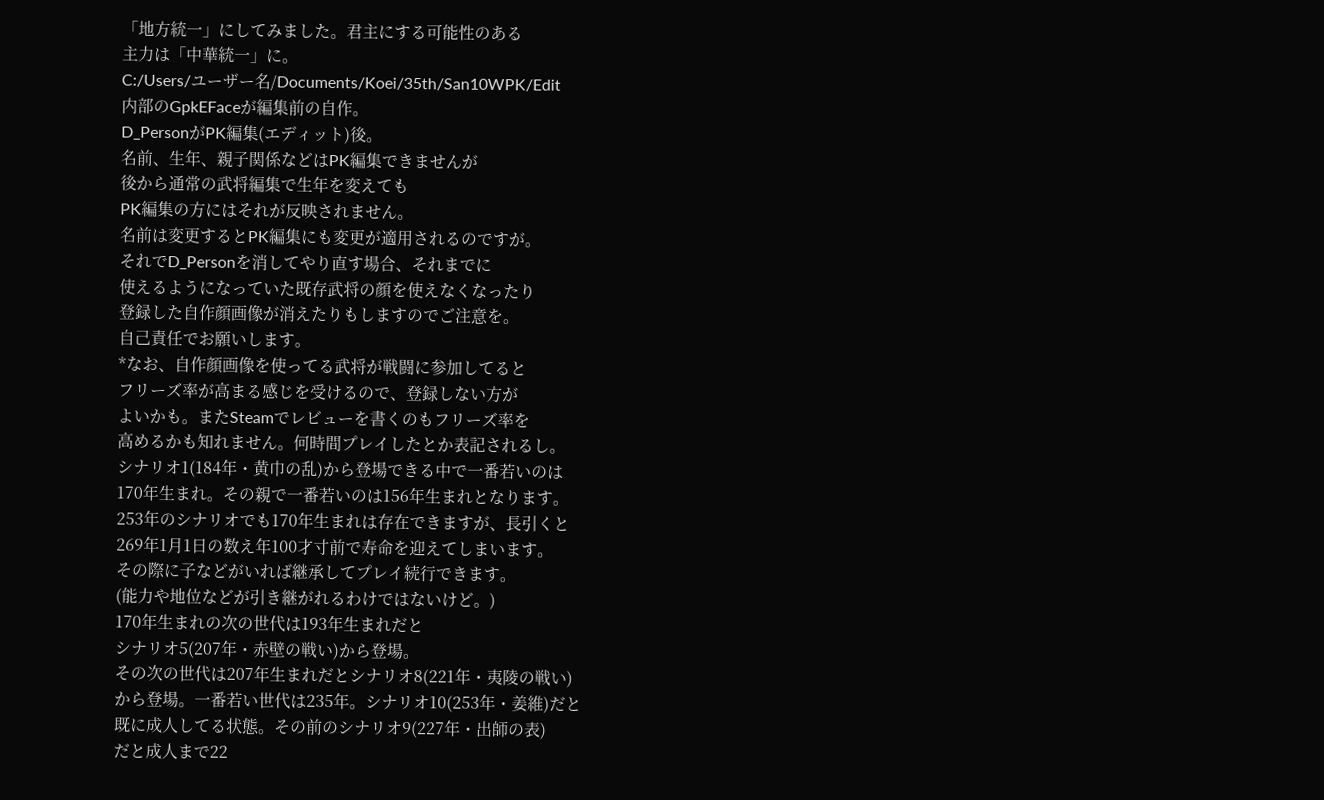「地方統一」にしてみました。君主にする可能性のある
主力は「中華統一」に。
C:/Users/ユーザー名/Documents/Koei/35th/San10WPK/Edit
内部のGpkEFaceが編集前の自作。
D_PersonがPK編集(エディット)後。
名前、生年、親子関係などはPK編集できませんが
後から通常の武将編集で生年を変えても
PK編集の方にはそれが反映されません。
名前は変更するとPK編集にも変更が適用されるのですが。
それでD_Personを消してやり直す場合、それまでに
使えるようになっていた既存武将の顔を使えなくなったり
登録した自作顔画像が消えたりもしますのでご注意を。
自己責任でお願いします。
*なお、自作顔画像を使ってる武将が戦闘に参加してると
フリーズ率が高まる感じを受けるので、登録しない方が
よいかも。またSteamでレビューを書くのもフリーズ率を
高めるかも知れません。何時間プレイしたとか表記されるし。
シナリオ1(184年・黄巾の乱)から登場できる中で一番若いのは
170年生まれ。その親で一番若いのは156年生まれとなります。
253年のシナリオでも170年生まれは存在できますが、長引くと
269年1月1日の数え年100才寸前で寿命を迎えてしまいます。
その際に子などがいれば継承してプレイ続行できます。
(能力や地位などが引き継がれるわけではないけど。)
170年生まれの次の世代は193年生まれだと
シナリオ5(207年・赤壁の戦い)から登場。
その次の世代は207年生まれだとシナリオ8(221年・夷陵の戦い)
から登場。一番若い世代は235年。シナリオ10(253年・姜維)だと
既に成人してる状態。その前のシナリオ9(227年・出師の表)
だと成人まで22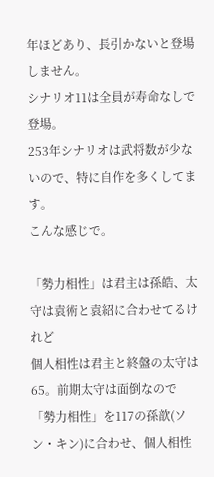年ほどあり、長引かないと登場しません。
シナリオ11は全員が寿命なしで登場。
253年シナリオは武将数が少ないので、特に自作を多くしてます。
こんな感じで。

「勢力相性」は君主は孫皓、太守は袁術と袁紹に合わせてるけれど
個人相性は君主と終盤の太守は65。前期太守は面倒なので
「勢力相性」を117の孫歆(ソン・キン)に合わせ、個人相性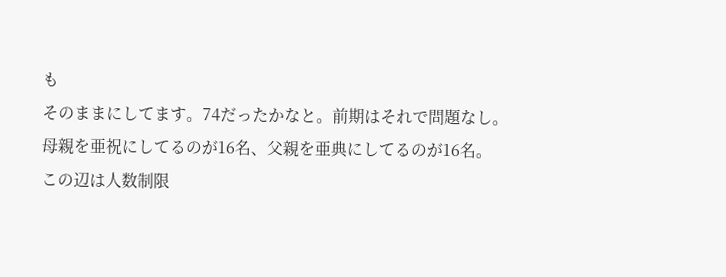も
そのままにしてます。74だったかなと。前期はそれで問題なし。
母親を亜祝にしてるのが16名、父親を亜典にしてるのが16名。
この辺は人数制限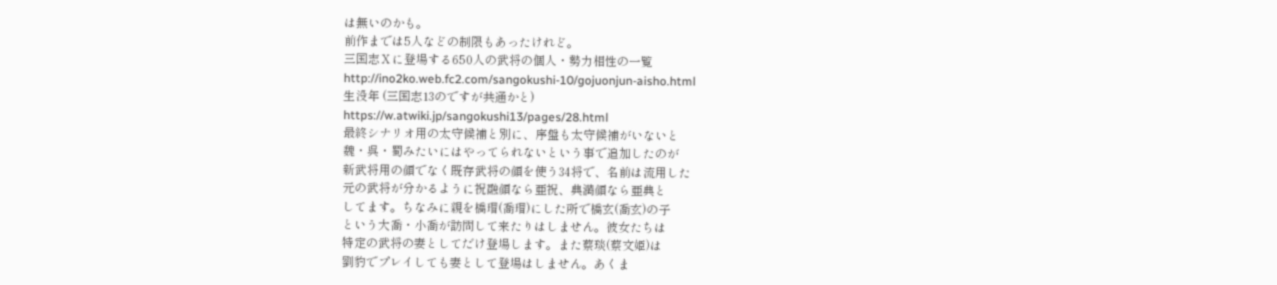は無いのかも。
前作までは5人などの制限もあったけれど。
三国志Ⅹに登場する650人の武将の個人・勢力相性の一覧
http://ino2ko.web.fc2.com/sangokushi-10/gojuonjun-aisho.html
生没年 (三国志13のですが共通かと)
https://w.atwiki.jp/sangokushi13/pages/28.html
最終シナリオ用の太守候補と別に、序盤も太守候補がいないと
魏・呉・蜀みたいにはやってられないという事で追加したのが
新武将用の顔でなく既存武将の顔を使う34将で、名前は流用した
元の武将が分かるように祝融顔なら亜祝、典満顔なら亜典と
してます。ちなみに親を橋瑁(喬瑁)にした所で橋玄(喬玄)の子
という大喬・小喬が訪問して来たりはしません。彼女たちは
特定の武将の妻としてだけ登場します。また蔡琰(蔡文姫)は
劉豹でプレイしても妻として登場はしません。あくま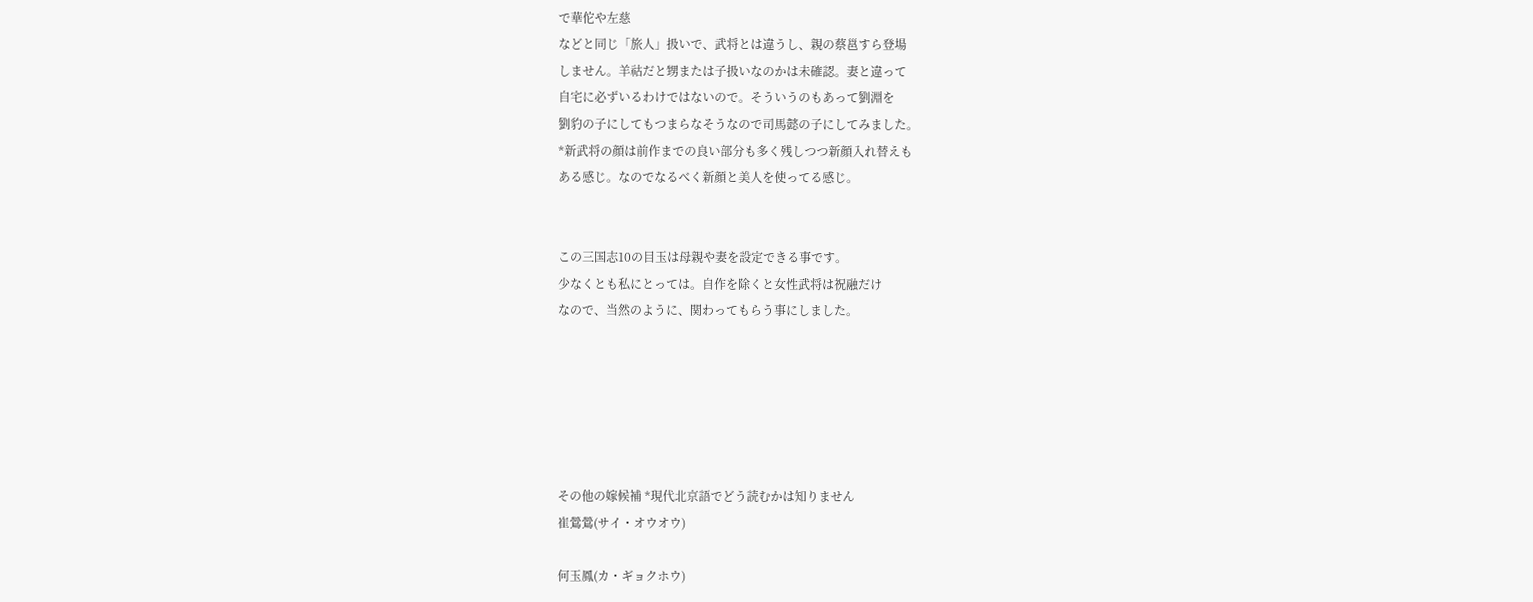で華佗や左慈
などと同じ「旅人」扱いで、武将とは違うし、親の蔡邕すら登場
しません。羊祜だと甥または子扱いなのかは未確認。妻と違って
自宅に必ずいるわけではないので。そういうのもあって劉淵を
劉豹の子にしてもつまらなそうなので司馬懿の子にしてみました。
*新武将の顔は前作までの良い部分も多く残しつつ新顔入れ替えも
ある感じ。なのでなるべく新顔と美人を使ってる感じ。


この三国志10の目玉は母親や妻を設定できる事です。
少なくとも私にとっては。自作を除くと女性武将は祝融だけ
なので、当然のように、関わってもらう事にしました。






その他の嫁候補 *現代北京語でどう読むかは知りません
崔鶯鶯(サイ・オウオウ)

何玉鳳(カ・ギョクホウ)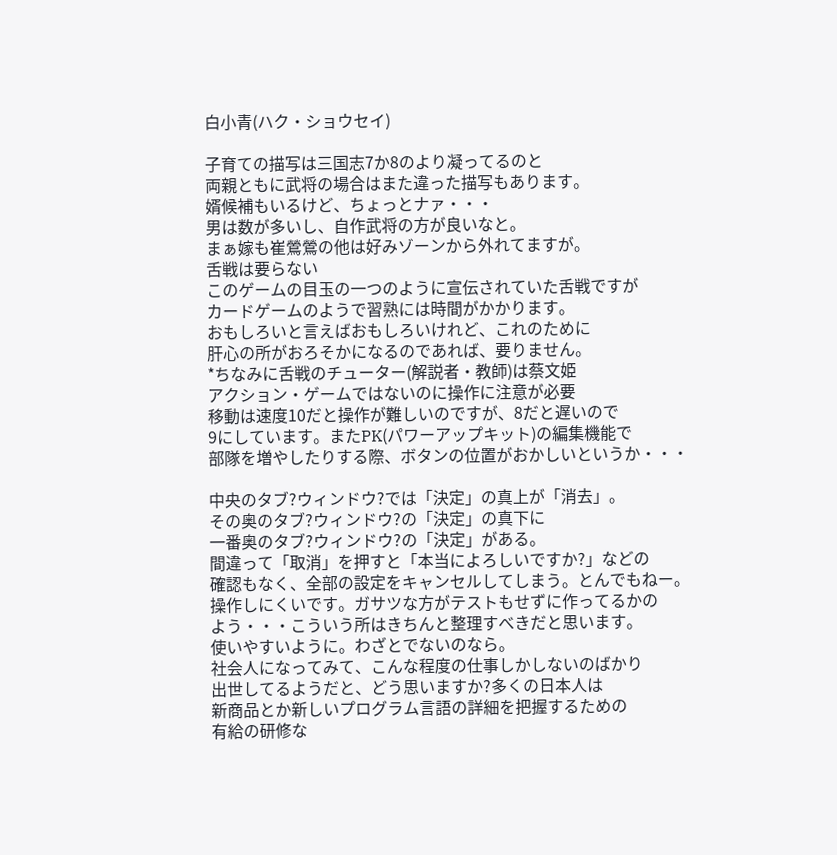白小青(ハク・ショウセイ)

子育ての描写は三国志7か8のより凝ってるのと
両親ともに武将の場合はまた違った描写もあります。
婿候補もいるけど、ちょっとナァ・・・
男は数が多いし、自作武将の方が良いなと。
まぁ嫁も崔鶯鶯の他は好みゾーンから外れてますが。
舌戦は要らない
このゲームの目玉の一つのように宣伝されていた舌戦ですが
カードゲームのようで習熟には時間がかかります。
おもしろいと言えばおもしろいけれど、これのために
肝心の所がおろそかになるのであれば、要りません。
*ちなみに舌戦のチューター(解説者・教師)は蔡文姫
アクション・ゲームではないのに操作に注意が必要
移動は速度10だと操作が難しいのですが、8だと遅いので
9にしています。またPK(パワーアップキット)の編集機能で
部隊を増やしたりする際、ボタンの位置がおかしいというか・・・

中央のタブ?ウィンドウ?では「決定」の真上が「消去」。
その奥のタブ?ウィンドウ?の「決定」の真下に
一番奥のタブ?ウィンドウ?の「決定」がある。
間違って「取消」を押すと「本当によろしいですか?」などの
確認もなく、全部の設定をキャンセルしてしまう。とんでもねー。
操作しにくいです。ガサツな方がテストもせずに作ってるかの
よう・・・こういう所はきちんと整理すべきだと思います。
使いやすいように。わざとでないのなら。
社会人になってみて、こんな程度の仕事しかしないのばかり
出世してるようだと、どう思いますか?多くの日本人は
新商品とか新しいプログラム言語の詳細を把握するための
有給の研修な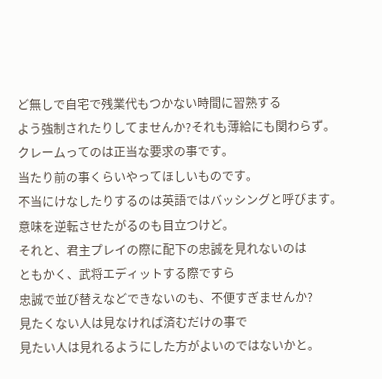ど無しで自宅で残業代もつかない時間に習熟する
よう強制されたりしてませんか?それも薄給にも関わらず。
クレームってのは正当な要求の事です。
当たり前の事くらいやってほしいものです。
不当にけなしたりするのは英語ではバッシングと呼びます。
意味を逆転させたがるのも目立つけど。
それと、君主プレイの際に配下の忠誠を見れないのは
ともかく、武将エディットする際ですら
忠誠で並び替えなどできないのも、不便すぎませんか?
見たくない人は見なければ済むだけの事で
見たい人は見れるようにした方がよいのではないかと。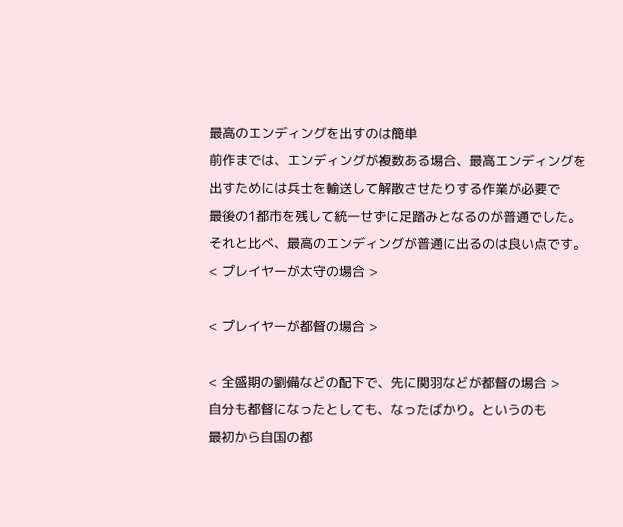最高のエンディングを出すのは簡単
前作までは、エンディングが複数ある場合、最高エンディングを
出すためには兵士を輸送して解散させたりする作業が必要で
最後の1都市を残して統一せずに足踏みとなるのが普通でした。
それと比べ、最高のエンディングが普通に出るのは良い点です。
< プレイヤーが太守の場合 >

< プレイヤーが都督の場合 >

< 全盛期の劉備などの配下で、先に関羽などが都督の場合 >
自分も都督になったとしても、なったばかり。というのも
最初から自国の都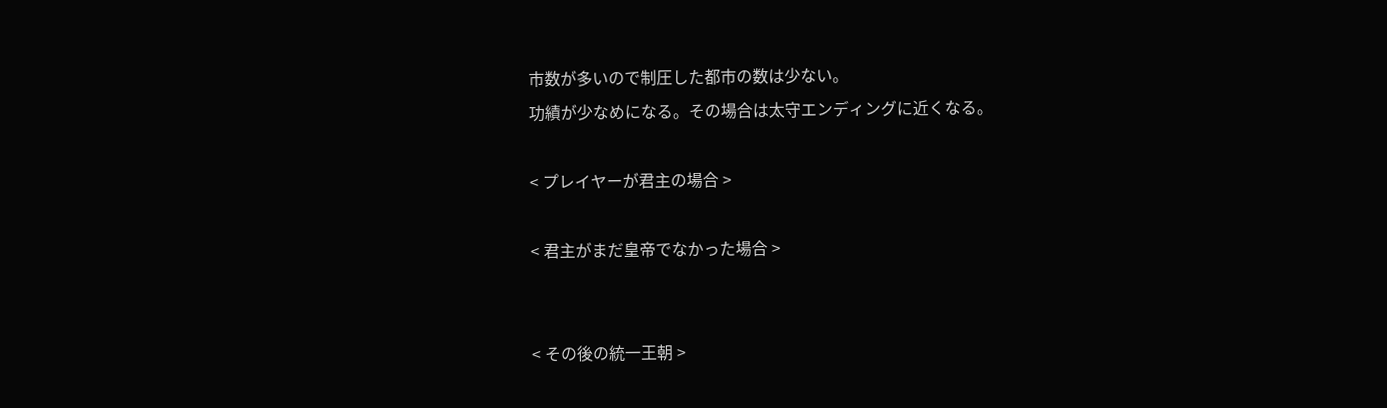市数が多いので制圧した都市の数は少ない。
功績が少なめになる。その場合は太守エンディングに近くなる。

< プレイヤーが君主の場合 >

< 君主がまだ皇帝でなかった場合 >


< その後の統一王朝 >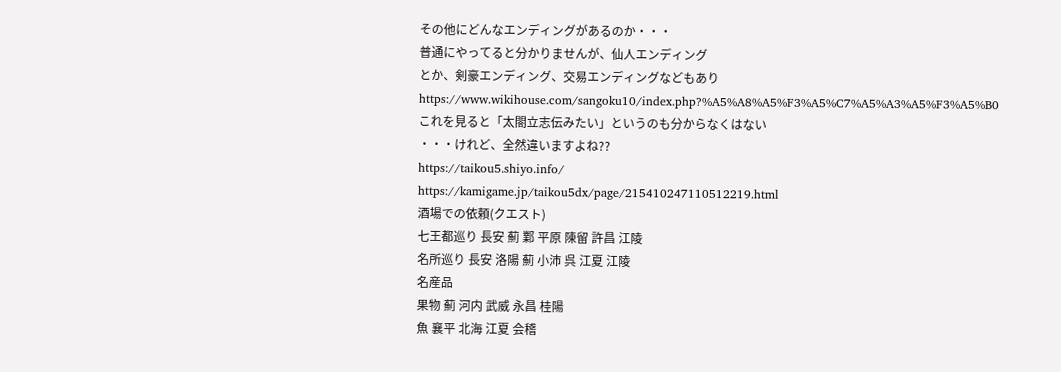その他にどんなエンディングがあるのか・・・
普通にやってると分かりませんが、仙人エンディング
とか、剣豪エンディング、交易エンディングなどもあり
https://www.wikihouse.com/sangoku10/index.php?%A5%A8%A5%F3%A5%C7%A5%A3%A5%F3%A5%B0
これを見ると「太閤立志伝みたい」というのも分からなくはない
・・・けれど、全然違いますよね??
https://taikou5.shiyo.info/
https://kamigame.jp/taikou5dx/page/215410247110512219.html
酒場での依頼(クエスト)
七王都巡り 長安 薊 鄴 平原 陳留 許昌 江陵
名所巡り 長安 洛陽 薊 小沛 呉 江夏 江陵
名産品
果物 薊 河内 武威 永昌 桂陽
魚 襄平 北海 江夏 会稽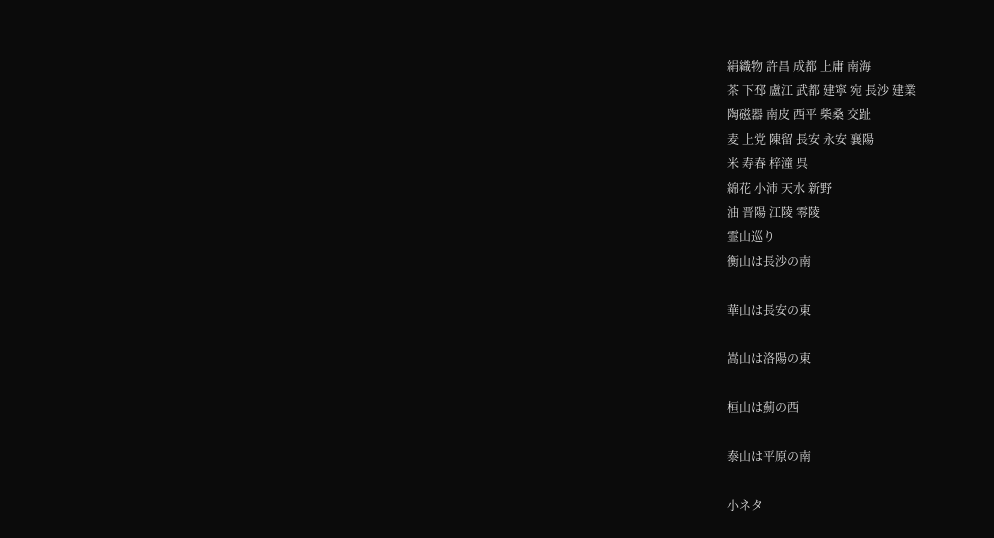絹織物 許昌 成都 上庸 南海
茶 下邳 盧江 武都 建寧 宛 長沙 建業
陶磁器 南皮 西平 柴桑 交趾
麦 上党 陳留 長安 永安 襄陽
米 寿春 梓潼 呉
綿花 小沛 天水 新野
油 晋陽 江陵 零陵
霊山巡り
衡山は長沙の南

華山は長安の東

嵩山は洛陽の東

桓山は薊の西

泰山は平原の南

小ネタ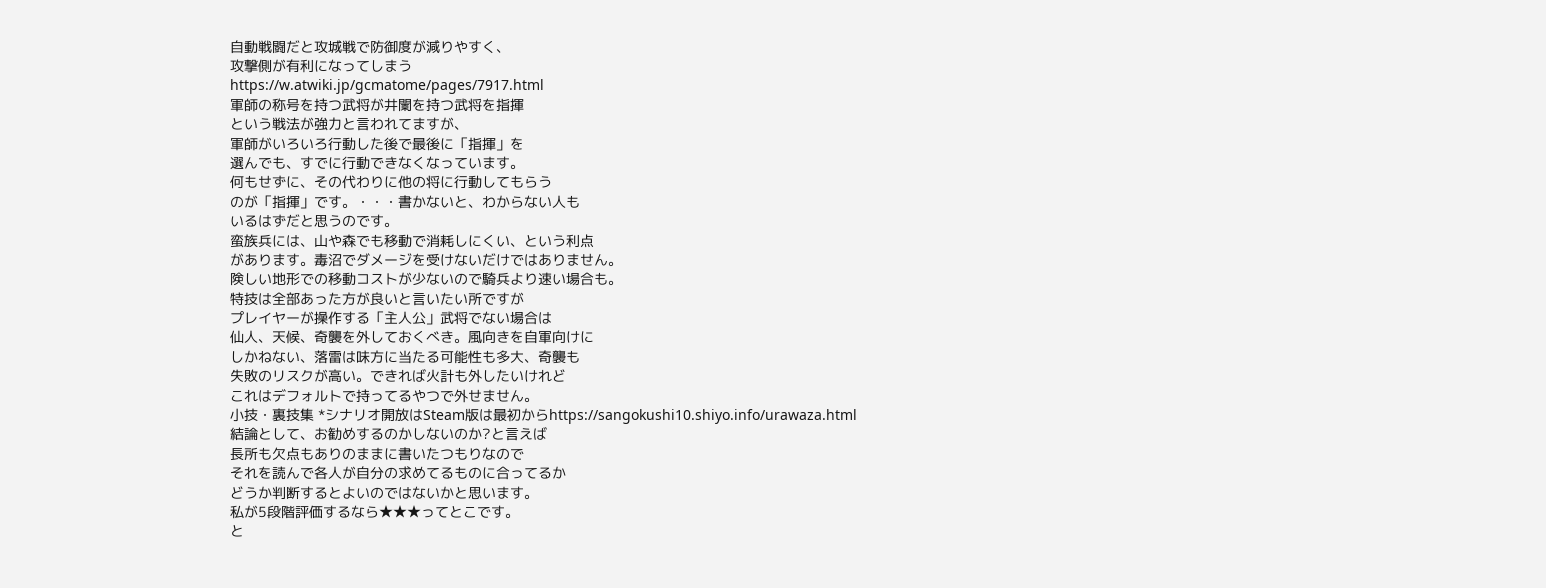自動戦闘だと攻城戦で防御度が減りやすく、
攻撃側が有利になってしまう
https://w.atwiki.jp/gcmatome/pages/7917.html
軍師の称号を持つ武将が井闌を持つ武将を指揮
という戦法が強力と言われてますが、
軍師がいろいろ行動した後で最後に「指揮」を
選んでも、すでに行動できなくなっています。
何もせずに、その代わりに他の将に行動してもらう
のが「指揮」です。・・・書かないと、わからない人も
いるはずだと思うのです。
蛮族兵には、山や森でも移動で消耗しにくい、という利点
があります。毒沼でダメージを受けないだけではありません。
険しい地形での移動コストが少ないので騎兵より速い場合も。
特技は全部あった方が良いと言いたい所ですが
プレイヤーが操作する「主人公」武将でない場合は
仙人、天候、奇襲を外しておくべき。風向きを自軍向けに
しかねない、落雷は味方に当たる可能性も多大、奇襲も
失敗のリスクが高い。できれば火計も外したいけれど
これはデフォルトで持ってるやつで外せません。
小技・裏技集 *シナリオ開放はSteam版は最初からhttps://sangokushi10.shiyo.info/urawaza.html
結論として、お勧めするのかしないのか?と言えば
長所も欠点もありのままに書いたつもりなので
それを読んで各人が自分の求めてるものに合ってるか
どうか判断するとよいのではないかと思います。
私が5段階評価するなら★★★ってとこです。
と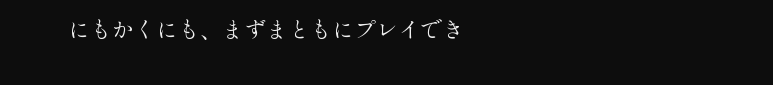にもかくにも、まずまともにプレイでき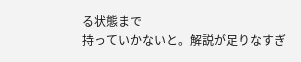る状態まで
持っていかないと。解説が足りなすぎ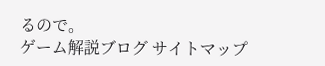るので。
ゲーム解説ブログ サイトマップ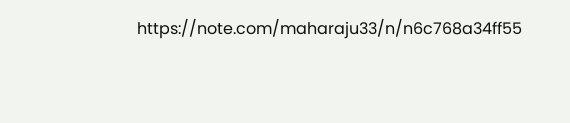https://note.com/maharaju33/n/n6c768a34ff55